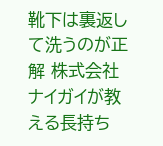靴下は裏返して洗うのが正解 株式会社ナイガイが教える長持ち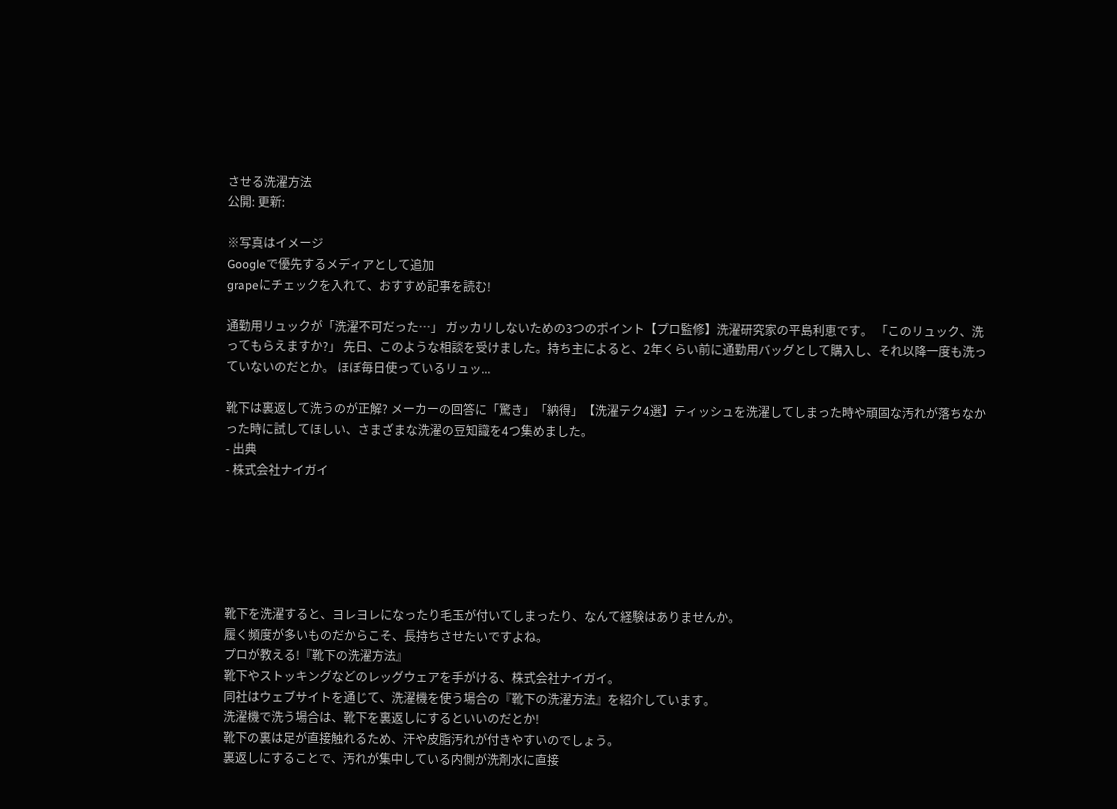させる洗濯方法
公開: 更新:

※写真はイメージ
Googleで優先するメディアとして追加
grapeにチェックを入れて、おすすめ記事を読む!

通勤用リュックが「洗濯不可だった…」 ガッカリしないための3つのポイント【プロ監修】洗濯研究家の平島利恵です。 「このリュック、洗ってもらえますか?」 先日、このような相談を受けました。持ち主によると、2年くらい前に通勤用バッグとして購入し、それ以降一度も洗っていないのだとか。 ほぼ毎日使っているリュッ...

靴下は裏返して洗うのが正解? メーカーの回答に「驚き」「納得」【洗濯テク4選】ティッシュを洗濯してしまった時や頑固な汚れが落ちなかった時に試してほしい、さまざまな洗濯の豆知識を4つ集めました。
- 出典
- 株式会社ナイガイ






靴下を洗濯すると、ヨレヨレになったり毛玉が付いてしまったり、なんて経験はありませんか。
履く頻度が多いものだからこそ、長持ちさせたいですよね。
プロが教える!『靴下の洗濯方法』
靴下やストッキングなどのレッグウェアを手がける、株式会社ナイガイ。
同社はウェブサイトを通じて、洗濯機を使う場合の『靴下の洗濯方法』を紹介しています。
洗濯機で洗う場合は、靴下を裏返しにするといいのだとか!
靴下の裏は足が直接触れるため、汗や皮脂汚れが付きやすいのでしょう。
裏返しにすることで、汚れが集中している内側が洗剤水に直接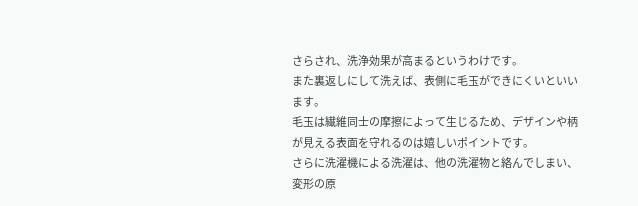さらされ、洗浄効果が高まるというわけです。
また裏返しにして洗えば、表側に毛玉ができにくいといいます。
毛玉は繊維同士の摩擦によって生じるため、デザインや柄が見える表面を守れるのは嬉しいポイントです。
さらに洗濯機による洗濯は、他の洗濯物と絡んでしまい、変形の原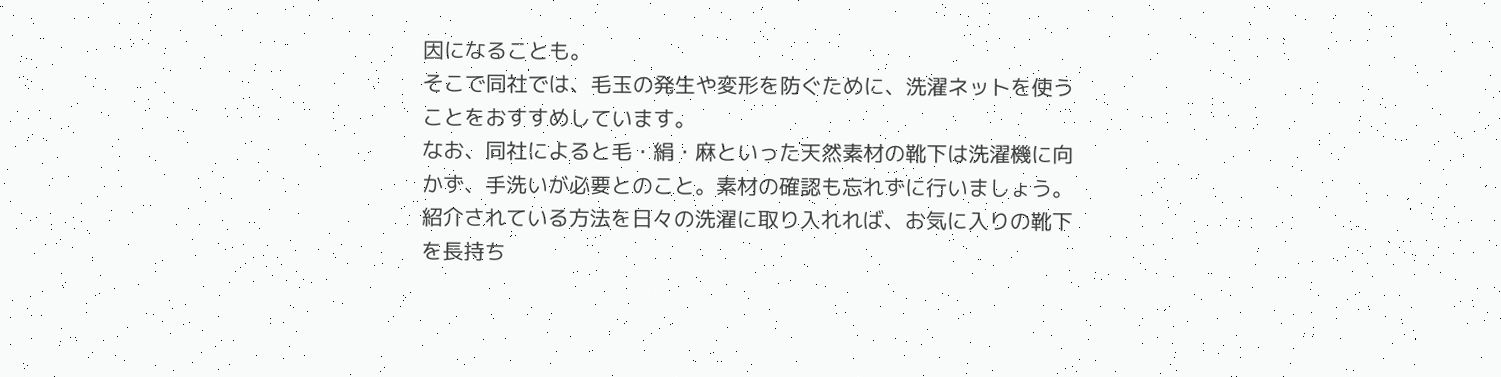因になることも。
そこで同社では、毛玉の発生や変形を防ぐために、洗濯ネットを使うことをおすすめしています。
なお、同社によると毛・絹・麻といった天然素材の靴下は洗濯機に向かず、手洗いが必要とのこと。素材の確認も忘れずに行いましょう。
紹介されている方法を日々の洗濯に取り入れれば、お気に入りの靴下を長持ち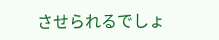させられるでしょ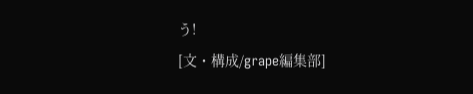う!
[文・構成/grape編集部]